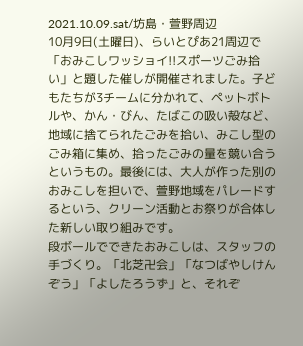2021.10.09.sat/坊島・萱野周辺
10月9日(土曜日)、らいとぴあ21周辺で「おみこしワッショイ!!スポーツごみ拾い」と題した催しが開催されました。子どもたちが3チームに分かれて、ペットボトルや、かん・びん、たばこの吸い殻など、地域に捨てられたごみを拾い、みこし型のごみ箱に集め、拾ったごみの量を競い合うというもの。最後には、大人が作った別のおみこしを担いで、萱野地域をパレードするという、クリーン活動とお祭りが合体した新しい取り組みです。
段ボールでできたおみこしは、スタッフの手づくり。「北芝卍会」「なつばやしけんぞう」「よしたろうず」と、それぞ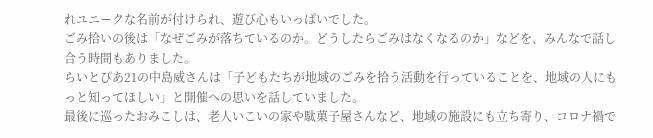れユニークな名前が付けられ、遊び心もいっぱいでした。
ごみ拾いの後は「なぜごみが落ちているのか。どうしたらごみはなくなるのか」などを、みんなで話し合う時間もありました。
らいとぴあ21の中島威さんは「子どもたちが地域のごみを拾う活動を行っていることを、地域の人にもっと知ってほしい」と開催への思いを話していました。
最後に巡ったおみこしは、老人いこいの家や駄菓子屋さんなど、地域の施設にも立ち寄り、コロナ禍で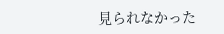見られなかった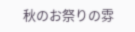秋のお祭りの雰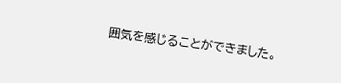囲気を感じることができました。